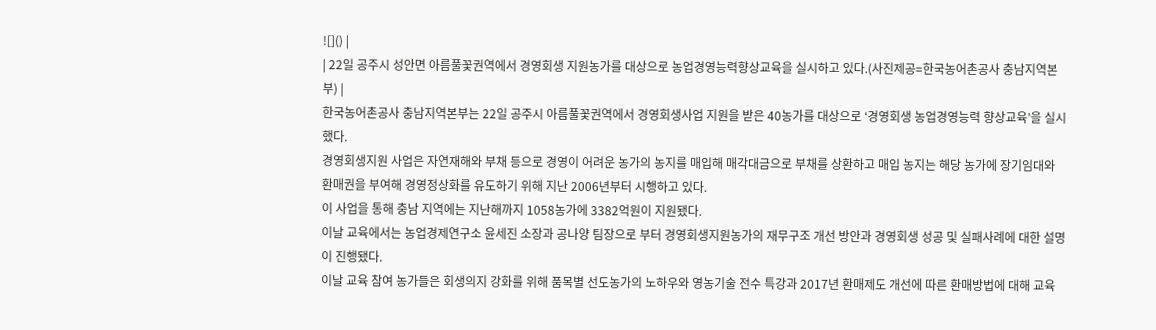![]() |
| 22일 공주시 성안면 아름풀꽃권역에서 경영회생 지원농가를 대상으로 농업경영능력향상교육을 실시하고 있다.(사진제공=한국농어촌공사 충남지역본부) |
한국농어촌공사 충남지역본부는 22일 공주시 아름풀꽃권역에서 경영회생사업 지원을 받은 40농가를 대상으로 ‘경영회생 농업경영능력 향상교육’을 실시했다.
경영회생지원 사업은 자연재해와 부채 등으로 경영이 어려운 농가의 농지를 매입해 매각대금으로 부채를 상환하고 매입 농지는 해당 농가에 장기임대와 환매권을 부여해 경영정상화를 유도하기 위해 지난 2006년부터 시행하고 있다.
이 사업을 통해 충남 지역에는 지난해까지 1058농가에 3382억원이 지원됐다.
이날 교육에서는 농업경제연구소 윤세진 소장과 공나양 팀장으로 부터 경영회생지원농가의 재무구조 개선 방안과 경영회생 성공 및 실패사례에 대한 설명이 진행됐다.
이날 교육 참여 농가들은 회생의지 강화를 위해 품목별 선도농가의 노하우와 영농기술 전수 특강과 2017년 환매제도 개선에 따른 환매방법에 대해 교육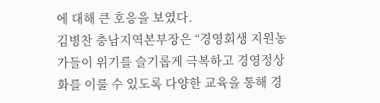에 대해 큰 호응을 보였다.
김병찬 충남지역본부장은 “경영회생 지원농가들이 위기를 슬기롭게 극복하고 경영정상화를 이룰 수 있도록 다양한 교육을 통해 경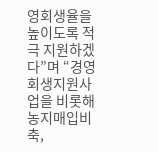영회생율을 높이도록 적극 지원하겠다”며 “경영회생지원사업을 비롯해 농지매입비축,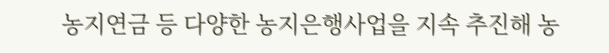농지연금 등 다양한 농지은행사업을 지속 추진해 농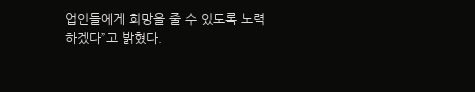업인들에게 희망을 줄 수 있도록 노력하겠다”고 밝혔다.